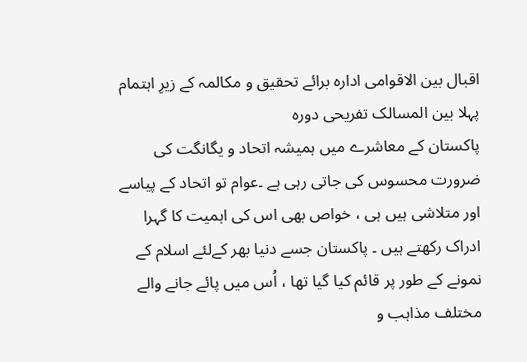اقبال بین الاقوامی ادارہ برائے تحقیق و مکالمہ کے زیرِ اہتمام پہلا بین المسالک تفریحی دورہ
پاکستان کے معاشرے میں ہمیشہ اتحاد و یگانگت کی ضرورت محسوس کی جاتی رہی ہے ۔عوام تو اتحاد کے پیاسے اور متلاشی ہیں ہی ، خواص بھی اس کی اہمیت کا گہرا ادراک رکھتے ہیں ۔ پاکستان جسے دنیا بھر کےلئے اسلام کے نمونے کے طور پر قائم کیا گیا تھا ، اُس میں پائے جانے والے مختلف مذاہب و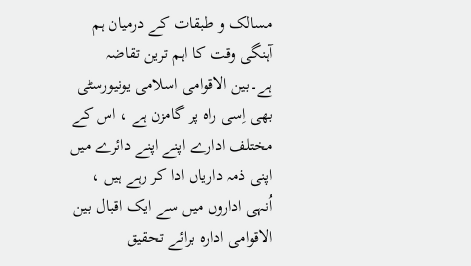مسالک و طبقات کے درمیان ہم آہنگی وقت کا اہم ترین تقاضہ ہے۔بین الاقوامی اسلامی یونیورسٹی بھی اِسی راہ پر گامزن ہے ، اس کے مختلف ادارے اپنے اپنے دائرے میں اپنی ذمہ داریاں ادا کر رہے ہیں ، اُنہی اداروں میں سے ایک اقبال بین الاقوامی ادارہ برائے تحقیق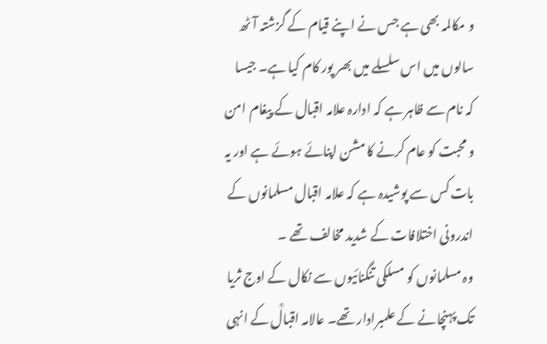و مکالمہ بھی ہے جس نے اپنے قیام کے گزشتہ آٹھ سالوں میں اس سلسلے میں بھر پور کام کیا ہے۔ جیسا کہ نام سے ظاہر ہے کہ ادارہ علامہ اقبال کے پیغام امن و محبت کو عام کرنے کا مشن اپنائے ہوئے ہے اور یہ بات کس سے پوشیدہ ہے کہ علامہ اقبال مسلمانوں کے اندرونی اختلافات کے شدید مخالف تھے ۔
وہ مسلمانوں کو مسلکی تنگنائیوں سے نکال کے اوج ثریا تک پہنچانے کے علمبرادار تھے۔ عالامہ اقبالؒ کے انہی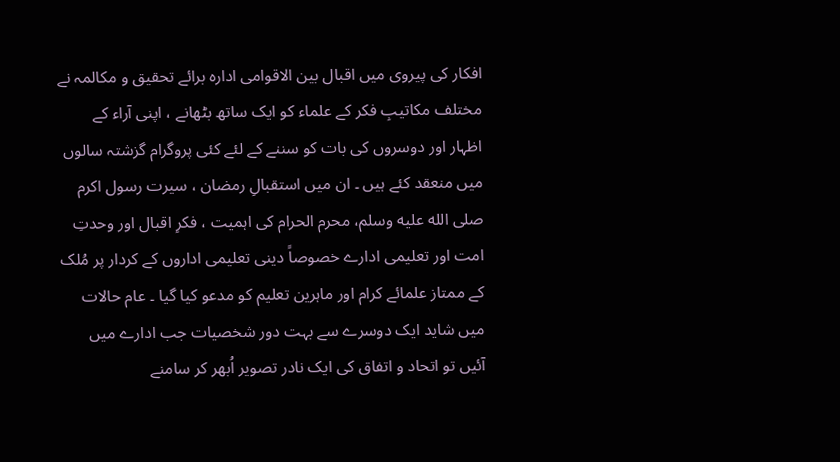افکار کی پیروی میں اقبال بین الاقوامی ادارہ برائے تحقیق و مکالمہ نے مختلف مکاتیبِ فکر کے علماء کو ایک ساتھ بٹھانے ، اپنی آراء کے اظہار اور دوسروں کی بات کو سننے کے لئے کئی پروگرام گزشتہ سالوں میں منعقد کئے ہیں ۔ ان میں استقبالِ رمضان ، سیرت رسول اکرم صلى الله عليه وسلم، محرم الحرام کی اہمیت ، فکرِ اقبال اور وحدتِ امت اور تعلیمی ادارے خصوصاً دینی تعلیمی اداروں کے کردار پر مُلک کے ممتاز علمائے کرام اور ماہرین تعلیم کو مدعو کیا گیا ۔ عام حالات میں شاید ایک دوسرے سے بہت دور شخصیات جب ادارے میں آئیں تو اتحاد و اتفاق کی ایک نادر تصویر اُبھر کر سامنے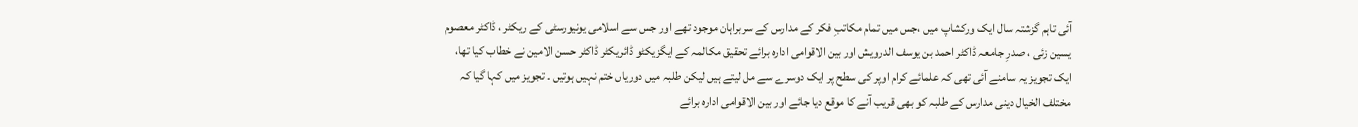آئی تاہم گزشتہ سال ایک ورکشاپ میں ،جس میں تمام مکاتبِ فکر کے مدارس کے سربراہان موجود تھے اور جس سے اسلامی یونیورسٹی کے ریکٹر ، ڈاکٹر معصوم یسین زئی ، صدرِ جامعہ ڈاکٹر احمد بن یوسف الدرویش اور بین الاقوامی ادارہ برائے تحقیق مکالمہ کے ایگزیکٹو ڈائریکٹر ڈاکٹر حسن الامین نے خطاب کیا تھا،
ایک تجویز یہ سامنے آئی تھی کہ علمائے کرام اوپر کی سطح پر ایک دوسرے سے مل لیتے ہیں لیکن طلبہ میں دوریاں ختم نہیں ہوتیں ۔ تجویز میں کہا گیا کہ مختلف الخیال دینی مدارس کے طلبہ کو بھی قریب آنے کا موقع دیا جائے اور بین الاقوامی ادارہ برائے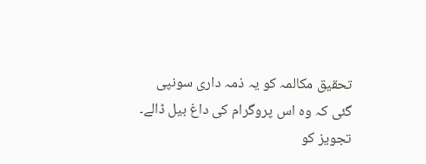تحقیق مکالمہ کو یہ ذمہ داری سونپی گئی کہ وہ اس پروگرام کی داغ بیل ڈالے۔ تجویز کو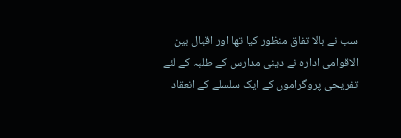سب نے بالا تفاق منظور کیا تھا اور اقبال بین الاقوامی ادارہ نے دینی مدارس کے طلبہ کے لئے تفریحی پروگراموں کے ایک سلسلے کے انعقاد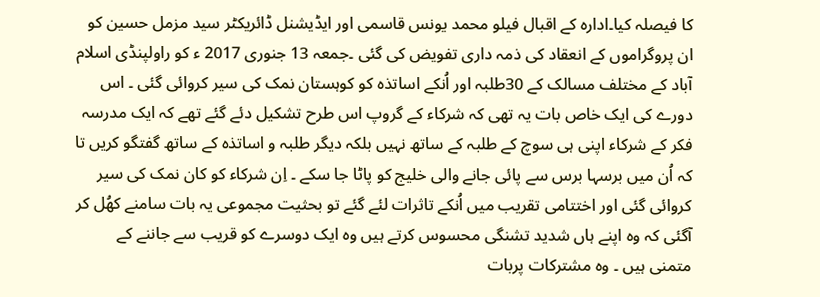کا فیصلہ کیا۔ادارہ کے اقبال فیلو محمد یونس قاسمی اور ایڈیشنل ڈائریکٹر سید مزمل حسین کو ان پروگراموں کے انعقاد کی ذمہ داری تفویض کی گئی ۔جمعہ 13 جنوری 2017 ء کو راولپنڈی اسلام آباد کے مختلف مسالک کے 30طلبہ اور اُنکے اساتذہ کو کوہستان نمک کی سیر کروائی گئی ۔ اس دورے کی ایک خاص بات یہ تھی کہ شرکاء کے گروپ اس طرح تشکیل دئے گئے تھے کہ ایک مدرسہ فکر کے شرکاء اپنی ہی سوچ کے طلبہ کے ساتھ نہیں بلکہ دیگر طلبہ و اساتذہ کے ساتھ گفتگو کریں تا کہ اُن میں برسہا برس سے پائی جانے والی خلیج کو پاٹا جا سکے ۔ اِن شرکاء کو کان نمک کی سیر کروائی گئی اور اختتامی تقریب میں اُنکے تاثرات لئے گئے تو بحثیت مجموعی یہ بات سامنے کھُل کر آگئی کہ وہ اپنے ہاں شدید تشنگی محسوس کرتے ہیں وہ ایک دوسرے کو قریب سے جاننے کے متمنی ہیں ۔ وہ مشترکات پربات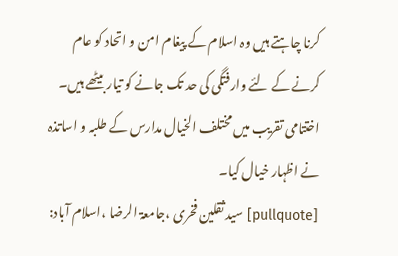کرنا چاہتے ہیں وہ اسلام کے پیغام امن و اتحاد کو عام کرنے کے لئے وارفتگی کی حد تک جانے کو تیار بیٹھے ہیں۔
اختتامی تقریب میں مختلف الخیال مدارس کے طلبہ و اساتذہ نے اظہار خیال کیا۔
[pullquote] سید ثقلین فخری ،جامعۃ الرضا ،اسلام آباد: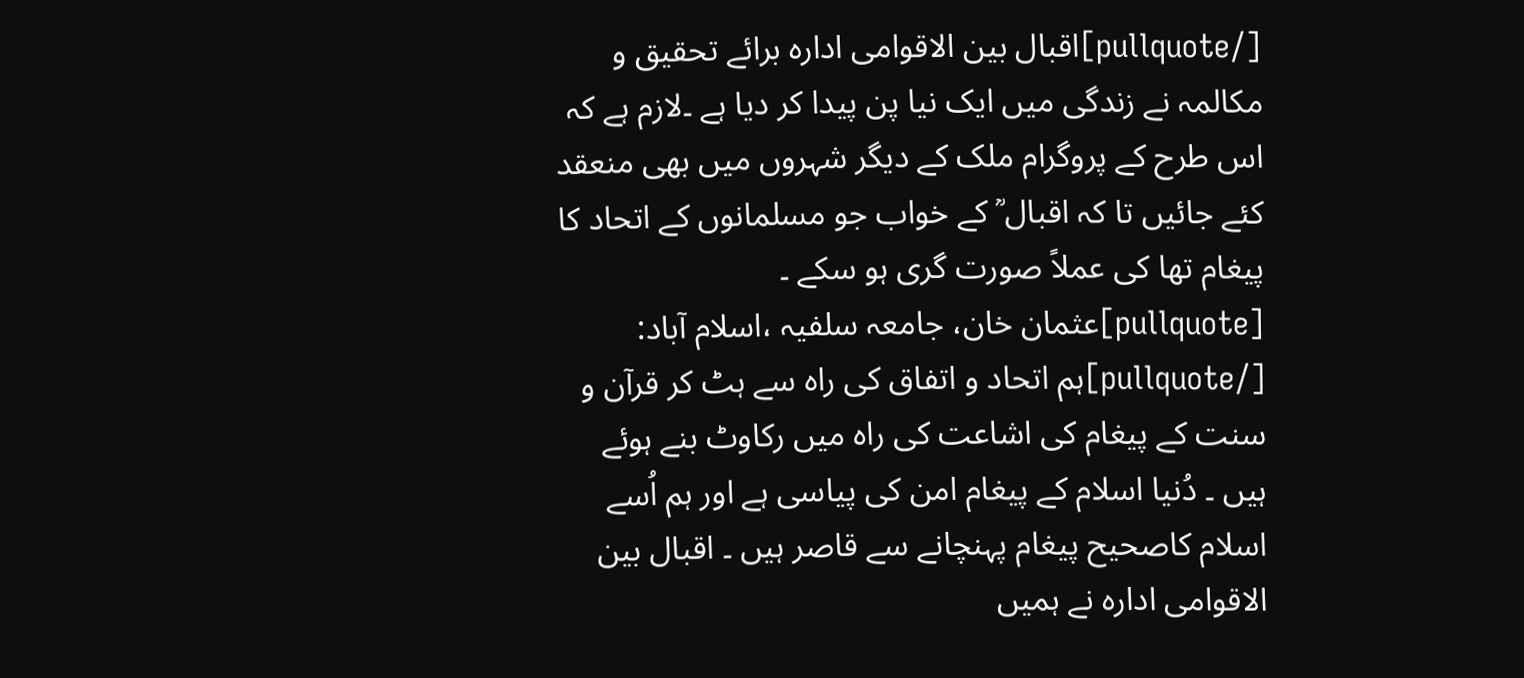[/pullquote]اقبال بین الاقوامی ادارہ برائے تحقیق و مکالمہ نے زندگی میں ایک نیا پن پیدا کر دیا ہے ۔لازم ہے کہ اس طرح کے پروگرام ملک کے دیگر شہروں میں بھی منعقد کئے جائیں تا کہ اقبال ؒ کے خواب جو مسلمانوں کے اتحاد کا پیغام تھا کی عملاً صورت گری ہو سکے ۔
[pullquote]عثمان خان، جامعہ سلفیہ ،اسلام آباد: [/pullquote]ہم اتحاد و اتفاق کی راہ سے ہٹ کر قرآن و سنت کے پیغام کی اشاعت کی راہ میں رکاوٹ بنے ہوئے ہیں ۔ دُنیا اسلام کے پیغام امن کی پیاسی ہے اور ہم اُسے اسلام کاصحیح پیغام پہنچانے سے قاصر ہیں ۔ اقبال بین الاقوامی ادارہ نے ہمیں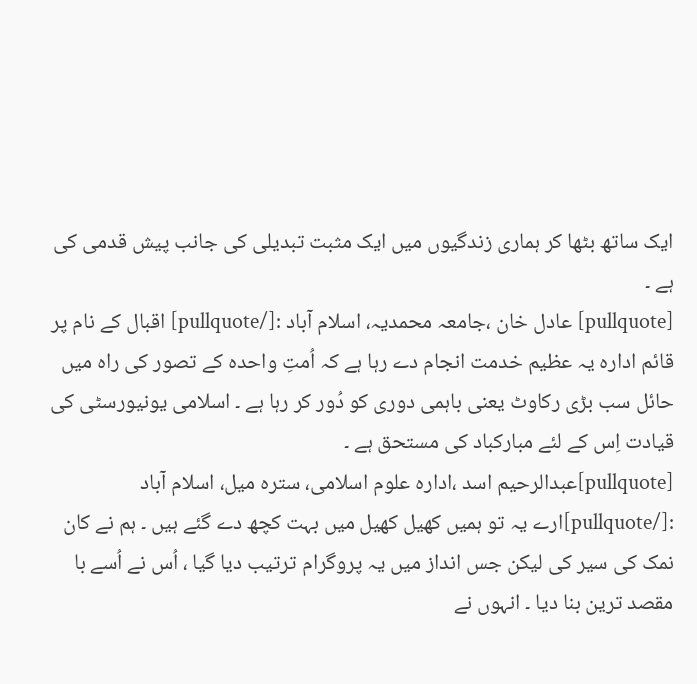ایک ساتھ بٹھا کر ہماری زندگیوں میں ایک مثبت تبدیلی کی جانب پیش قدمی کی ہے ۔
[pullquote] عادل خان ،جامعہ محمدیہ، اسلام آباد :[/pullquote] اقبال کے نام پر قائم ادارہ یہ عظیم خدمت انجام دے رہا ہے کہ اُمتِ واحدہ کے تصور کی راہ میں حائل سب بڑی رکاوٹ یعنی باہمی دوری کو دُور کر رہا ہے ۔ اسلامی یونیورسٹی کی قیادت اِس کے لئے مبارکباد کی مستحق ہے ۔
[pullquote]عبدالرحیم اسد ،ادارہ علوم اسلامی، سترہ میل، اسلام آباد :[/pullquote]ارے یہ تو ہمیں کھیل کھیل میں بہت کچھ دے گئے ہیں ۔ ہم نے کان نمک کی سیر کی لیکن جس انداز میں یہ پروگرام ترتیب دیا گیا ، اُس نے اُسے با مقصد ترین بنا دیا ۔ انہوں نے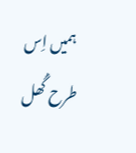ہمیں اِس طرح گُھل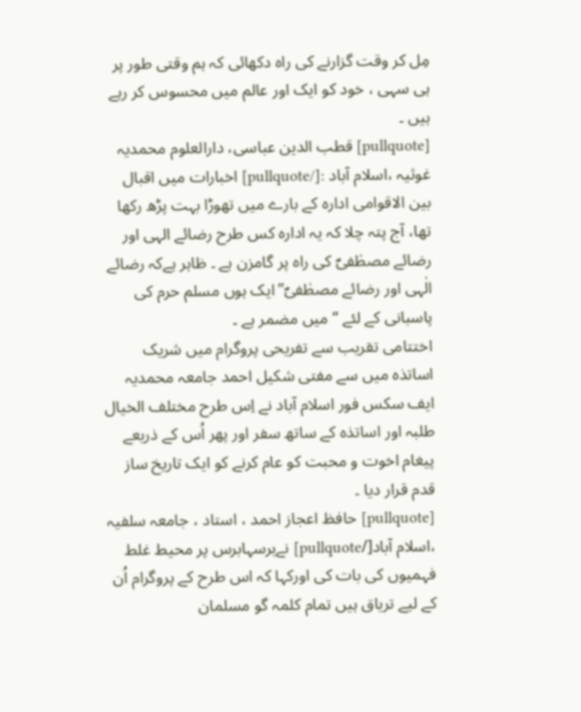مِل کر وقت گزارنے کی راہ دکھائی کہ ہم وقتی طور پر ہی سہی ، خود کو ایک اور عالم میں محسوس کر رہے ہیں ۔
[pullquote] قطب الدین عباسی، دارالعلوم محمدیہ غوثیہ ،اسلام آباد :[/pullquote] اخبارات میں اقبال بین الاقوامی ادارہ کے بارے میں تھوڑا بہت پڑھ رکھا تھا، آج پتہ چلا کہ یہ ادارہ کس طرح رضائے الہی اور رضائے مصطٰفیؐ کی راہ پر گامزن ہے ۔ ظاہر ہےکہ رضائے الٰہی اور رضائے مصطٰفیؐ”ایک ہوں مسلم حرم کی پاسبانی کے لئے “ میں مضمر ہے ۔
اختتامی تقریب سے تفریحی پروگرام میں شریک اساتذہ میں سے مفتی شکیل احمد جامعہ محمدیہ ایف سکس فور اسلام آباد نے اِس طرح مختلف الخیال طلبہ اور اساتذہ کے ساتھ سفر اور پھر اُس کے ذریعے پیغام اخوت و محبت کو عام کرنے کو ایک تاریخ ساز قدم قرار دیا ۔
[pullquote] حافظ اعجاز احمد ، استاد ، جامعہ سلفیہ ،اسلام آباد[/pullquote] نےبرسہابرس پر محیط غلط فہمیوں کی بات کی اورکہا کہ اس طرح کے پروگرام اُن کے لیے تریاق ہیں تمام کلمہ گو مسلمان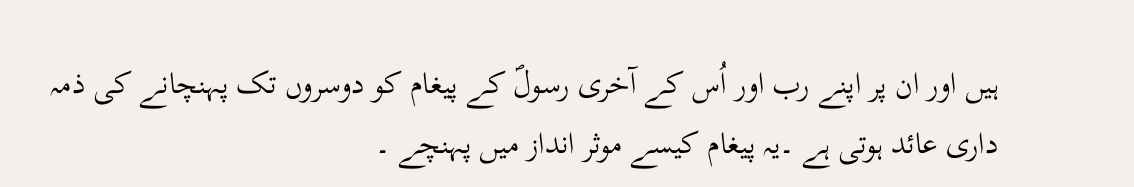ہیں اور ان پر اپنے رب اور اُس کے آخری رسولؐ کے پیغام کو دوسروں تک پہنچانے کی ذمہ داری عائد ہوتی ہے ۔یہ پیغام کیسے موثر انداز میں پہنچے ۔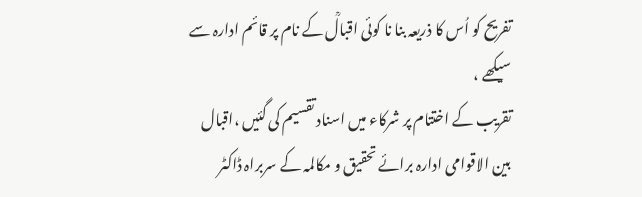تفریح کو اُس کا ذریعہ بنا نا کوئی اقبالؒ کے نام پر قائم ادارہ سے سیکھے ،
تقریب کے اختتام پر شرکاء میں اسناد تقسیم کی گئیں ،اقبال بین الاقوامی ادارہ برائے تحقیق و مکالمہ کے سربراہ ڈاکٹر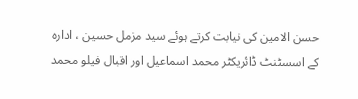حسن الامین کی نیابت کرتے ہوئے سید مزمل حسین ، ادارہ کے اسسٹنٹ ڈائریکٹر محمد اسماعیل اور اقبال فیلو محمد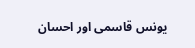یونس قاسمی اور احسان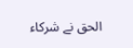الحق نے شرکاء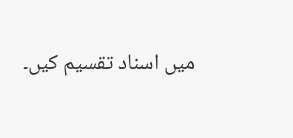میں اسناد تقسیم کیں۔